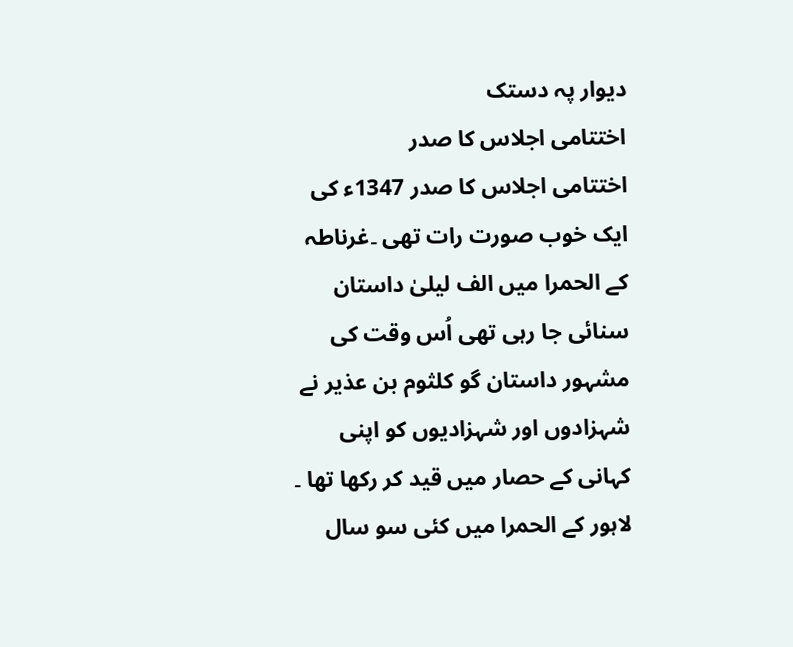دیوار پہ دستک
اختتامی اجلاس کا صدر
اختتامی اجلاس کا صدر 1347ء کی ایک خوب صورت رات تھی ۔غرناطہ کے الحمرا میں الف لیلیٰ داستان سنائی جا رہی تھی اُس وقت کی مشہور داستان گو کلثوم بن عذیر نے شہزادوں اور شہزادیوں کو اپنی کہانی کے حصار میں قید کر رکھا تھا ۔ لاہور کے الحمرا میں کئی سو سال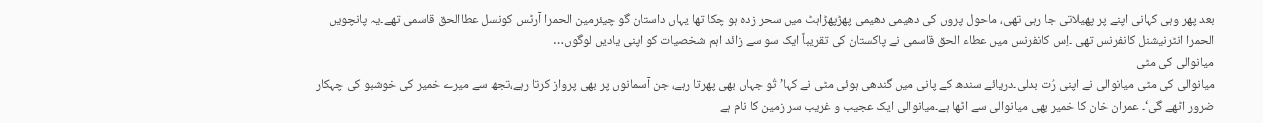بعد پھر وہی کہانی اپنے پر پھیلاتی جا رہی تھی، ماحول پروں کی دھیمی دھیمی پھڑپھڑاہٹ میں سحر زدہ ہو چکا تھا یہاں داستان گو چیئرمین الحمرا آرٹس کونسل عطاالحق قاسمی تھے۔یہ پانچویں الحمرا انٹرنیشنل کانفرنس تھی ۔اِس کانفرنس میں عطاء الحق قاسمی نے پاکستان کی تقریباً ایک سو سے زائد اہم شخصیات کو اپنی یادیں لوگوں…
میانوالی کی مٹی
میانوالی کی مٹی میانوالی نے اپنی رُت بدلی۔دریائے سندھ کے پانی میں گندھی ہوئی مٹی نے کہا’تُو جہاں بھی پھرتا رہے، جن آسمانوں پر بھی پرواز کرتا رہے،تجھ سے میرے خمیر کی خوشبو کی چہکار ضرور اٹھے گی‘۔ عمران خان کا خمیر بھی میانوالی سے اٹھا ہے۔میانوالی ایک عجیب و غریب سر زمین کا نام ہے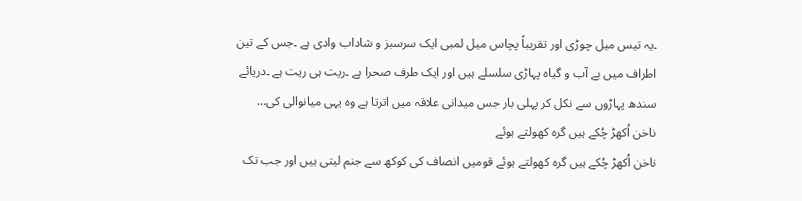۔یہ تیس میل چوڑی اور تقریباً پچاس میل لمبی ایک سرسبز و شاداب وادی ہے ۔جس کے تین اطراف میں بے آب و گیاہ پہاڑی سلسلے ہیں اور ایک طرف صحرا ہے ۔ریت ہی ریت ہے ۔دریائے سندھ پہاڑوں سے نکل کر پہلی بار جس میدانی علاقہ میں اترتا ہے وہ یہی میانوالی کی…
ناخن اُکھڑ چُکے ہیں گرہ کھولتے ہوئے
ناخن اُکھڑ چُکے ہیں گرہ کھولتے ہوئے قومیں انصاف کی کوکھ سے جنم لیتی ہیں اور جب تک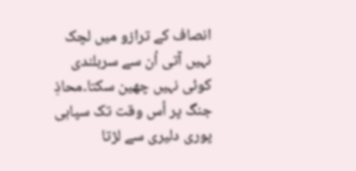انصاف کے ترازو میں لچک نہیں آتی اُن سے سربلندی کوئی نہیں چھین سکتا۔محاذِ جنگ پر اُس وقت تک سپاہی پوری دلیری سے لڑتا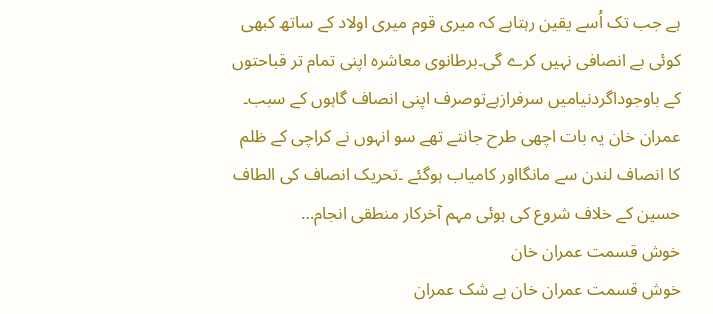ہے جب تک اُسے یقین رہتاہے کہ میری قوم میری اولاد کے ساتھ کبھی کوئی بے انصافی نہیں کرے گی۔برطانوی معاشرہ اپنی تمام تر قباحتوں کے باوجوداگردنیامیں سرفرازہےتوصرف اپنی انصاف گاہوں کے سبب۔ عمران خان یہ بات اچھی طرح جانتے تھے سو انہوں نے کراچی کے ظلم کا انصاف لندن سے مانگااور کامیاب ہوگئے ۔تحریک انصاف کی الطاف حسین کے خلاف شروع کی ہوئی مہم آخرکار منطقی انجام…
خوش قسمت عمران خان
خوش قسمت عمران خان بے شک عمران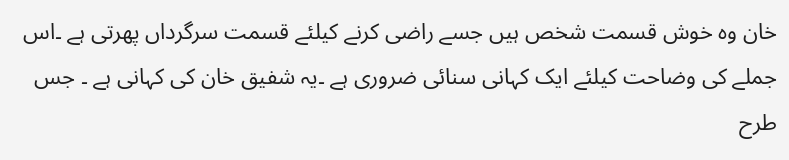خان وہ خوش قسمت شخص ہیں جسے راضی کرنے کیلئے قسمت سرگرداں پھرتی ہے ۔اس جملے کی وضاحت کیلئے ایک کہانی سنائی ضروری ہے ۔یہ شفیق خان کی کہانی ہے ۔ جس طرح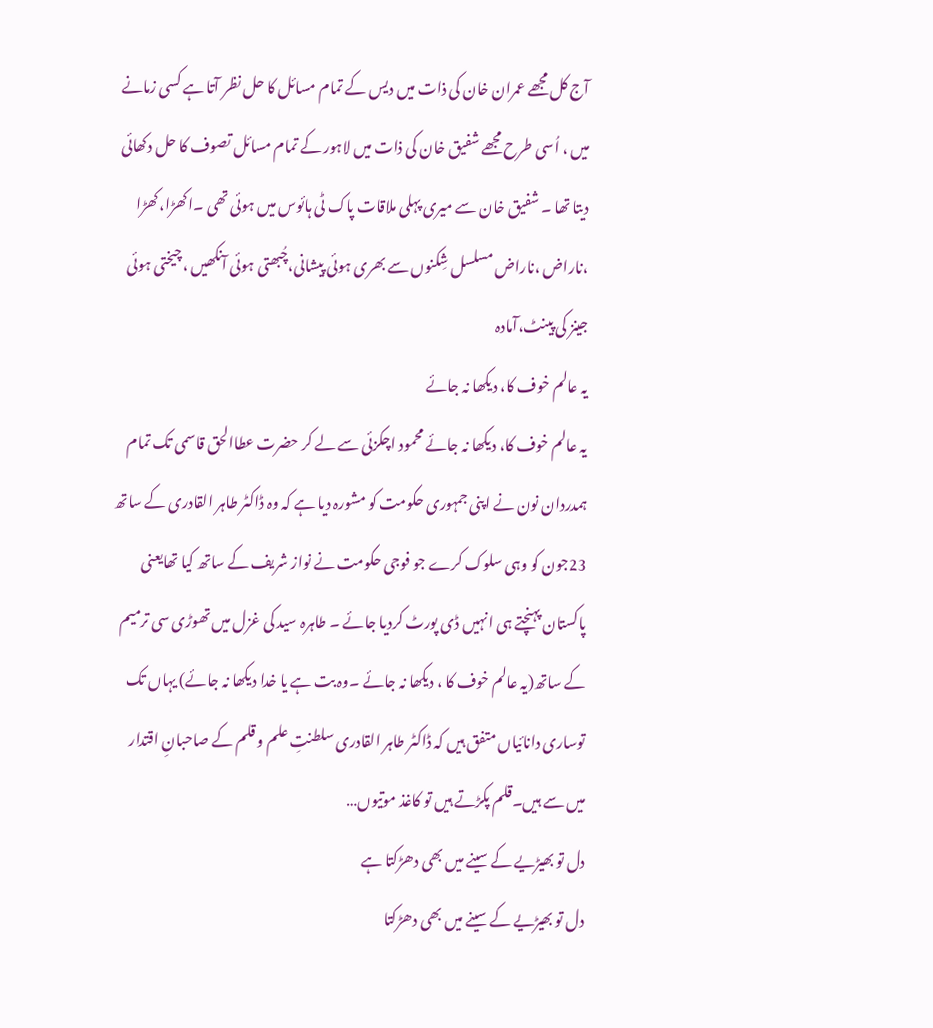آج کل مجھے عمران خان کی ذات میں دیس کے تمام مسائل کا حل نظر آتا ہے کسی زمانے میں ، اُسی طرح مجھے شفیق خان کی ذات میں لاہور کے تمام مسائل تصوف کا حل دکھائی دیتا تھا ۔ شفیق خان سے میری پہلی ملاقات پاک ٹی ہائوس میں ہوئی تھی ۔اکھڑا،کھڑا ،ناراض ،ناراض مسلسل شِکنوں سے بھری ہوئی پیشانی،چُبھتی ہوئی آنکھیں ،چیختی ہوئی جینز کی پینٹ،آمادہ
یہ عالم خوف کا، دیکھا نہ جائے
یہ عالم خوف کا، دیکھا نہ جائے محمود اچکزئی سے لے کر حضرت عطاالحق قاسمی تک تمام ہمدردان نون نے اپنی جمہوری حکومت کو مشورہ دیا ہے کہ وہ ڈاکٹر طاہر القادری کے ساتھ 23جون کو وہی سلوک کرے جو فوجی حکومت نے نواز شریف کے ساتھ کیا تھایعنی پاکستان پہنچتے ہی انہیں ڈی پورٹ کردیا جائے ۔ طاہرہ سید کی غزل میں تھوڑی سی ترمیم کے ساتھ(یہ عالم خوف کا ، دیکھا نہ جائے ۔وہ بت ہے یا خدا دیکھا نہ جائے) یہاں تک توساری دانائیاں متفق ہیں کہ ڈاکٹر طاہر القادری سلطنتِ علم و قلم کے صاحبانِ اقتدار میں سے ہیں۔قلم پکڑتے ہیں تو کاغذ موتیوں…
دل تو بھیڑیے کے سینے میں بھی دھڑکتا ہے
دل تو بھیڑیے کے سینے میں بھی دھڑکتا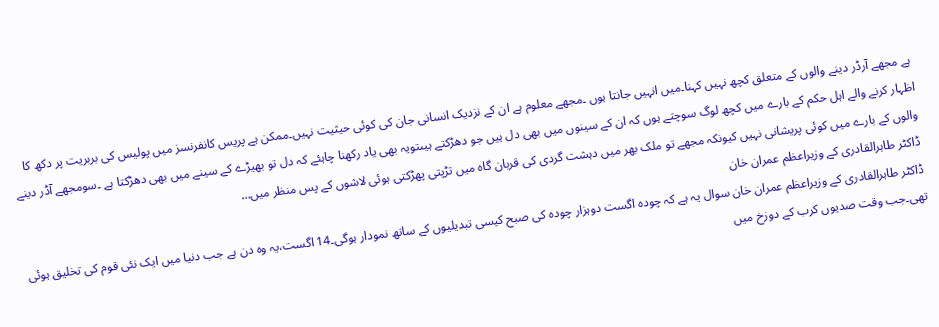ہے مجھے آرڈر دینے والوں کے متعلق کچھ نہیں کہنا۔میں انہیں جانتا ہوں ۔مجھے معلوم ہے ان کے نزدیک انسانی جان کی کوئی حیثیت نہیں۔ممکن ہے پریس کانفرنسز میں پولیس کی بربریت پر دکھ کا اظہار کرنے والے اہل حکم کے بارے میں کچھ لوگ سوچتے ہوں کہ ان کے سینوں میں بھی دل ہیں جو دھڑکتے ہیںتویہ بھی یاد رکھنا چاہئے کہ دل تو بھیڑے کے سینے میں بھی دھڑکتا ہے ۔سومجھے آڈر دینے والوں کے بارے میں کوئی پریشانی نہیں کیونکہ مجھے تو ملک بھر میں دہشت گردی کی قربان گاہ میں تڑپتی پھڑکتی ہوئی لاشوں کے پس منظر میں…
ڈاکٹر طاہرالقادری کے وزیراعظم عمران خان
ڈاکٹر طاہرالقادری کے وزیراعظم عمران خان سوال یہ ہے کہ چودہ اگست دوہزار چودہ کی صبح کیسی تبدیلیوں کے ساتھ نمودار ہوگی۔14 اگست،یہ وہ دن ہے جب دنیا میں ایک نئی قوم کی تخلیق ہوئی تھی۔جب وقت صدیوں کرب کے دوزخ میں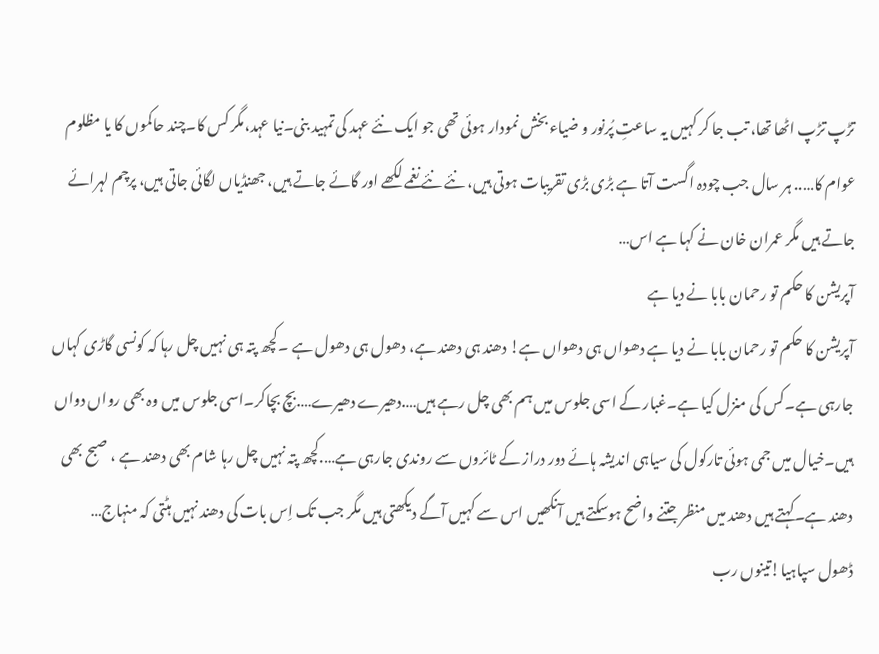تڑپ تڑپ اٹھا تھا، تب جا کر کہیں یہ ساعتِ پُرنور و ضیاء بخش نمودار ہوئی تھی جو ایک نئے عہد کی تمہید بنی۔نیا عہد،مگر کس کا۔چند حاکموں کا یا مظلوم عوام کا….. ہر سال جب چودہ اگست آتا ہے بڑی بڑی تقریبات ہوتی ہیں، نئے نئے نغمے لکھے اور گائے جاتے ہیں، جھنڈیاں لگائی جاتی ہیں، پرچم لہرائے جاتے ہیں مگر عمران خان نے کہا ہے اس…
آپریشن کا حکم تو رحمان بابا نے دیا ہے
آپریشن کا حکم تو رحمان بابا نے دیا ہے دھواں ہی دھواں ہے! دھند ہی دھند ہے، دھول ہی دھول ہے ۔کچھ پتہ ہی نہیں چل رہا کہ کونسی گاڑی کہاں جارہی ہے۔کس کی منزل کیا ہے۔غبار کے اسی جلوس میں ہم بھی چل رہے ہیں….دھیرے دھیرے….بچ بچاکر۔اسی جلوس میں وہ بھی رواں دواں ہیں۔خیال میں جمی ہوئی تارکول کی سیاہی اندیشہ ہائے دور دراز کے ٹائروں سے روندی جارہی ہے….کچھ پتہ نہیں چل رہا شام بھی دھند ہے ، صبح بھی دھند ہے۔کہتے ہیں دھند میں منظر جتنے واضح ہوسکتے ہیں آنکھیں اس سے کہیں آگے دیکھتی ہیں مگر جب تک اِس بات کی دھند نہیں ہٹتی کہ منہاج…
ڈھول سپاہیا!تینوں رب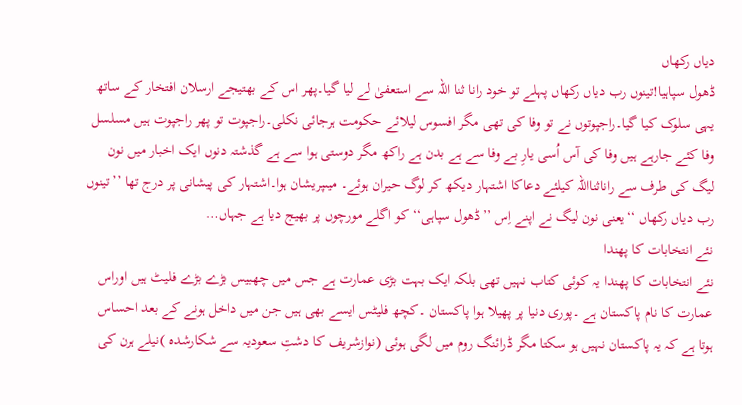دیاں رکھاں
ڈھول سپاہیا!تینوں رب دیاں رکھاں پہلے تو خود رانا ثنا اللہ سے استعفیٰ لے لیا گیا۔پھر اس کے بھتیجے ارسلان افتخار کے ساتھ یہی سلوک کیا گیا۔راجپوتوں نے تو وفا کی تھی مگر افسوس لیلائے حکومت ہرجائی نکلی۔راجپوت تو پھر راجپوت ہیں مسلسل وفا کئے جارہے ہیں وفا کی آس اُسی یارِ بے وفا سے ہے بدن ہے راکھ مگر دوستی ہوا سے ہے گذشتہ دنوں ایک اخبار میں نون لیگ کی طرف سے راناثنااللہ کیلئے دعاکا اشتہار دیکھ کر لوگ حیران ہوئے۔ میںپریشان ہوا۔اشتہار کی پیشانی پر درج تھا ’’تینوں رب دیاں رکھاں ‘‘یعنی نون لیگ نے اپنے اِس ’’ڈھول سپاہی‘‘ کو اگلے مورچوں پر بھیج دیا ہے جہاں…
نئے انتخابات کا پھندا
نئے انتخابات کا پھندا یہ کوئی کتاب نہیں تھی بلکہ ایک بہت بڑی عمارت ہے جس میں چھبیس بڑے بڑے فلیٹ ہیں اوراس عمارت کا نام پاکستان ہے ۔پوری دنیا پر پھیلا ہوا پاکستان ۔کچھ فلیٹس ایسے بھی ہیں جن میں داخل ہونے کے بعد احساس ہوتا ہے کہ یہ پاکستان نہیں ہو سکتا مگر ڈرائنگ روم میں لگی ہوئی (نوازشریف کا دشتِ سعودیہ سے شکارشدہ )نیلے ہرن کی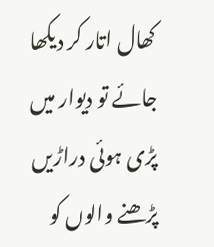کھال اتار کر دیکھا جائے تو دیوار میں پڑی ہوئی دراڑیں پڑھنے والوں کو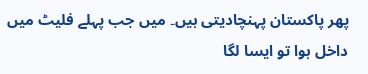پھر پاکستان پہنچادیتی ہیں۔ میں جب پہلے فلیٹ میں داخل ہوا تو ایسا لگا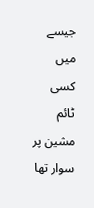جیسے میں کسی ٹائم مشین پر سوار تھا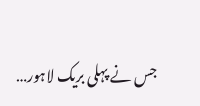جس نے پہلی بریک لاہور…